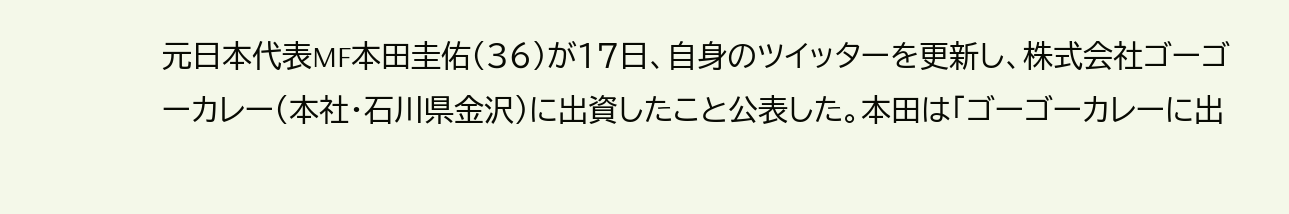元日本代表MF本田圭佑(36)が17日、自身のツイッターを更新し、株式会社ゴーゴーカレー(本社・石川県金沢)に出資したこと公表した。本田は「ゴーゴーカレーに出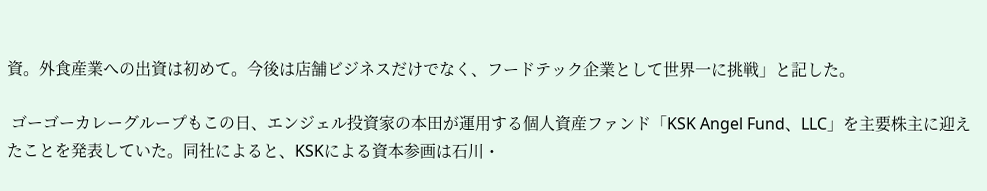資。外食産業への出資は初めて。今後は店舗ビジネスだけでなく、フードテック企業として世界一に挑戦」と記した。

 ゴーゴーカレーグループもこの日、エンジェル投資家の本田が運用する個人資産ファンド「KSK Angel Fund、LLC」を主要株主に迎えたことを発表していた。同社によると、KSKによる資本参画は石川・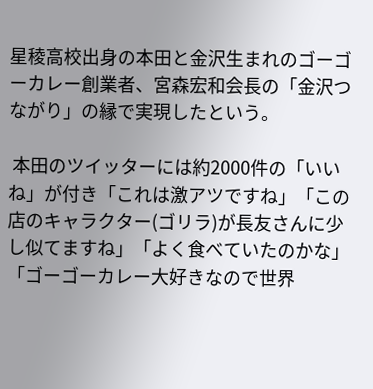星稜高校出身の本田と金沢生まれのゴーゴーカレー創業者、宮森宏和会長の「金沢つながり」の縁で実現したという。

 本田のツイッターには約2000件の「いいね」が付き「これは激アツですね」「この店のキャラクター(ゴリラ)が長友さんに少し似てますね」「よく食べていたのかな」「ゴーゴーカレー大好きなので世界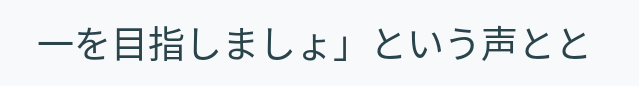一を目指しましょ」という声とと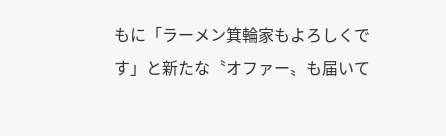もに「ラーメン箕輪家もよろしくです」と新たな〝オファー〟も届いて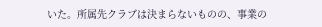いた。所属先クラブは決まらないものの、事業の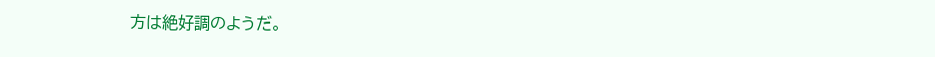方は絶好調のようだ。